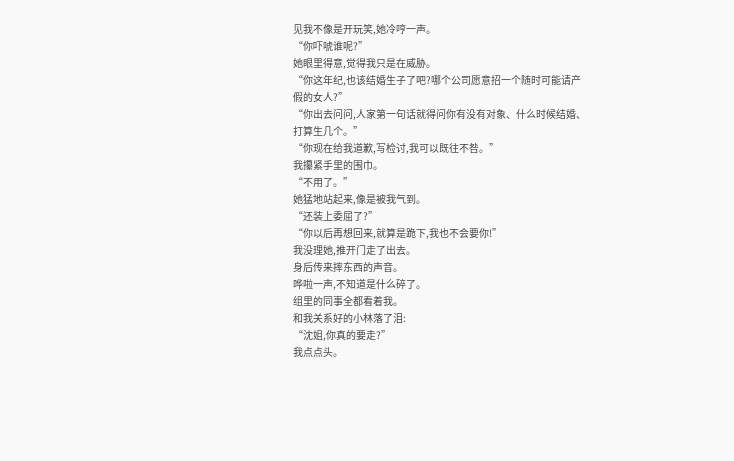见我不像是开玩笑,她冷哼一声。
“你吓唬谁呢?”
她眼里得意,觉得我只是在威胁。
“你这年纪,也该结婚生子了吧?哪个公司愿意招一个随时可能请产假的女人?”
“你出去问问,人家第一句话就得问你有没有对象、什么时候结婚、打算生几个。”
“你现在给我道歉,写检讨,我可以既往不咎。”
我攥紧手里的围巾。
“不用了。”
她猛地站起来,像是被我气到。
“还装上委屈了?”
“你以后再想回来,就算是跪下,我也不会要你!”
我没理她,推开门走了出去。
身后传来摔东西的声音。
哗啦一声,不知道是什么碎了。
组里的同事全都看着我。
和我关系好的小林落了泪:
“沈姐,你真的要走?”
我点点头。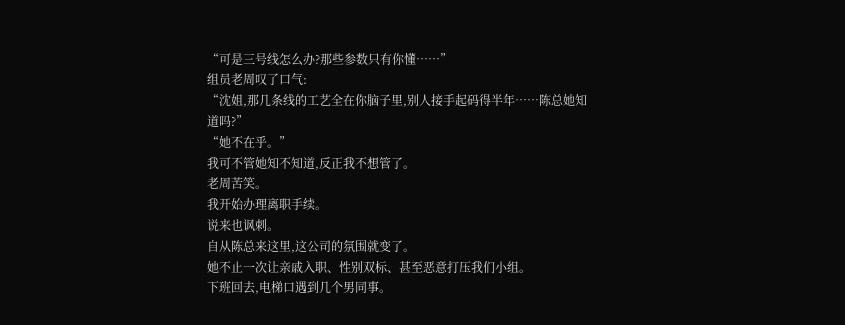“可是三号线怎么办?那些参数只有你懂……”
组员老周叹了口气:
“沈姐,那几条线的工艺全在你脑子里,别人接手起码得半年……陈总她知道吗?”
“她不在乎。”
我可不管她知不知道,反正我不想管了。
老周苦笑。
我开始办理离职手续。
说来也讽刺。
自从陈总来这里,这公司的氛围就变了。
她不止一次让亲戚入职、性别双标、甚至恶意打压我们小组。
下班回去,电梯口遇到几个男同事。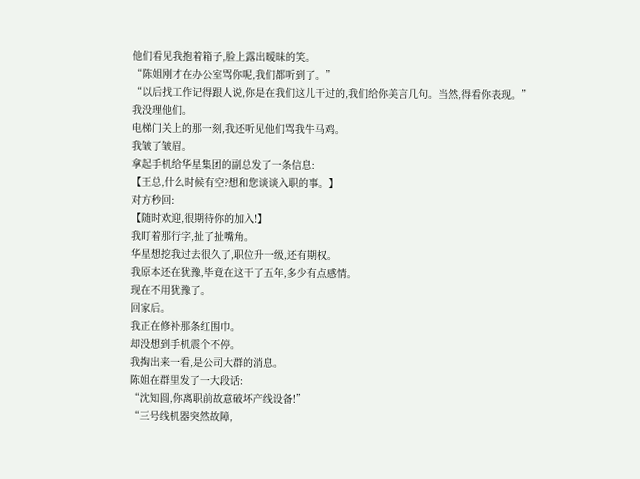他们看见我抱着箱子,脸上露出暧昧的笑。
“陈姐刚才在办公室骂你呢,我们都听到了。”
“以后找工作记得跟人说,你是在我们这儿干过的,我们给你美言几句。当然,得看你表现。”
我没理他们。
电梯门关上的那一刻,我还听见他们骂我牛马鸡。
我皱了皱眉。
拿起手机给华星集团的副总发了一条信息:
【王总,什么时候有空?想和您谈谈入职的事。】
对方秒回:
【随时欢迎,很期待你的加入!】
我盯着那行字,扯了扯嘴角。
华星想挖我过去很久了,职位升一级,还有期权。
我原本还在犹豫,毕竟在这干了五年,多少有点感情。
现在不用犹豫了。
回家后。
我正在修补那条红围巾。
却没想到手机震个不停。
我掏出来一看,是公司大群的消息。
陈姐在群里发了一大段话:
“沈知圆,你离职前故意破坏产线设备!”
“三号线机器突然故障,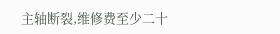主轴断裂,维修费至少二十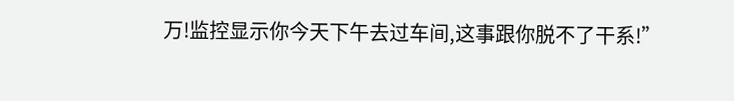万!监控显示你今天下午去过车间,这事跟你脱不了干系!”